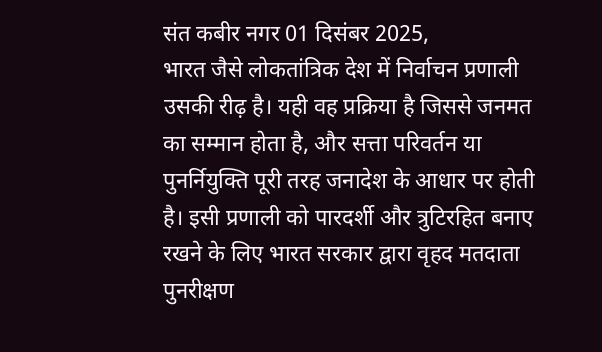संत कबीर नगर 01 दिसंबर 2025,
भारत जैसे लोकतांत्रिक देश में निर्वाचन प्रणाली उसकी रीढ़ है। यही वह प्रक्रिया है जिससे जनमत का सम्मान होता है, और सत्ता परिवर्तन या पुनर्नियुक्ति पूरी तरह जनादेश के आधार पर होती है। इसी प्रणाली को पारदर्शी और त्रुटिरहित बनाए रखने के लिए भारत सरकार द्वारा वृहद मतदाता पुनरीक्षण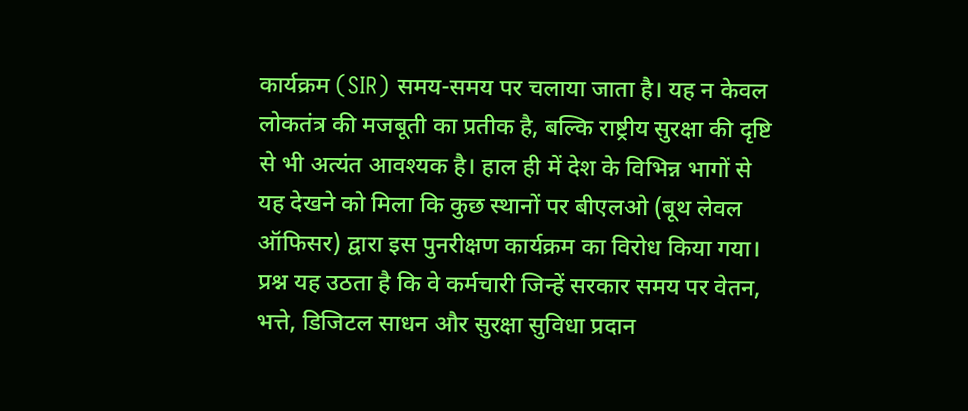कार्यक्रम (SIR) समय-समय पर चलाया जाता है। यह न केवल लोकतंत्र की मजबूती का प्रतीक है, बल्कि राष्ट्रीय सुरक्षा की दृष्टि से भी अत्यंत आवश्यक है। हाल ही में देश के विभिन्न भागों से यह देखने को मिला कि कुछ स्थानों पर बीएलओ (बूथ लेवल ऑफिसर) द्वारा इस पुनरीक्षण कार्यक्रम का विरोध किया गया। प्रश्न यह उठता है कि वे कर्मचारी जिन्हें सरकार समय पर वेतन, भत्ते, डिजिटल साधन और सुरक्षा सुविधा प्रदान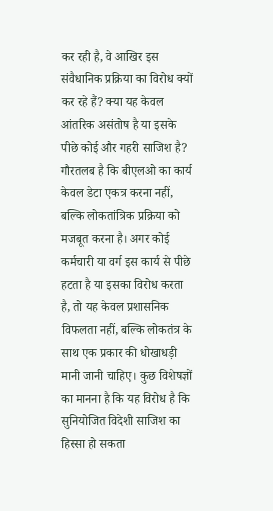कर रही है, वे आखिर इस संवैधानिक प्रक्रिया का विरोध क्यों कर रहे हैं? क्या यह केवल आंतरिक असंतोष है या इसके पीछे कोई और गहरी साजिश है? गौरतलब है कि बीएलओ का कार्य केवल डेटा एकत्र करना नहीं, बल्कि लोकतांत्रिक प्रक्रिया को मजबूत करना है। अगर कोई कर्मचारी या वर्ग इस कार्य से पीछे हटता है या इसका विरोध करता है, तो यह केवल प्रशासनिक विफलता नहीं, बल्कि लोकतंत्र के साथ एक प्रकार की धोखाधड़ी मानी जानी चाहिए। कुछ विशेषज्ञों का मानना है कि यह विरोध है कि सुनियोजित विदेशी साजिश का हिस्सा हो सकता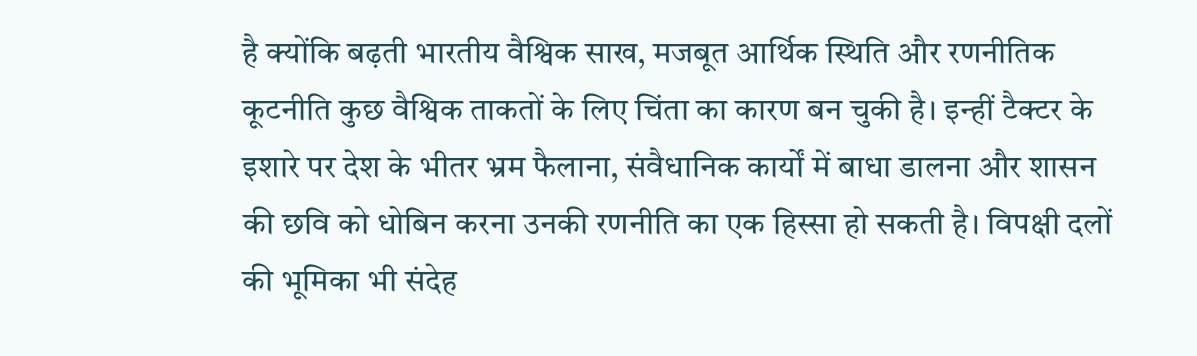है क्योंकि बढ़ती भारतीय वैश्विक साख, मजबूत आर्थिक स्थिति और रणनीतिक कूटनीति कुछ वैश्विक ताकतों के लिए चिंता का कारण बन चुकी है। इन्हीं टैक्टर के इशारे पर देश के भीतर भ्रम फैलाना, संवैधानिक कार्यों में बाधा डालना और शासन की छवि को धोबिन करना उनकी रणनीति का एक हिस्सा हो सकती है। विपक्षी दलों की भूमिका भी संदेह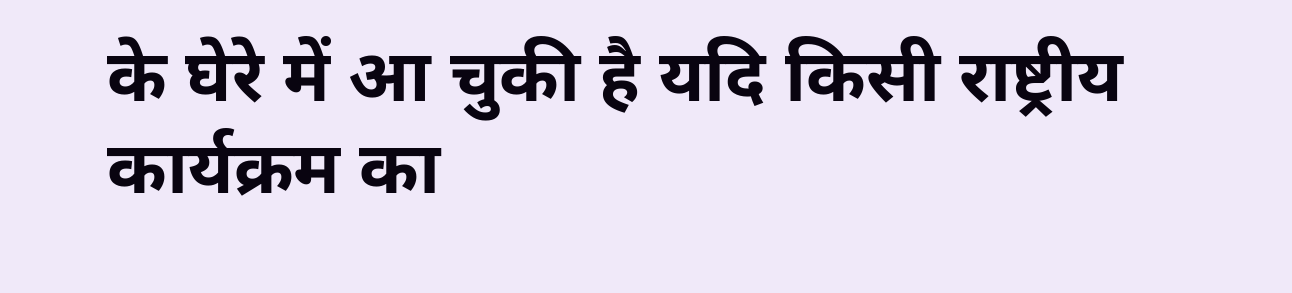के घेरे में आ चुकी है यदि किसी राष्ट्रीय कार्यक्रम का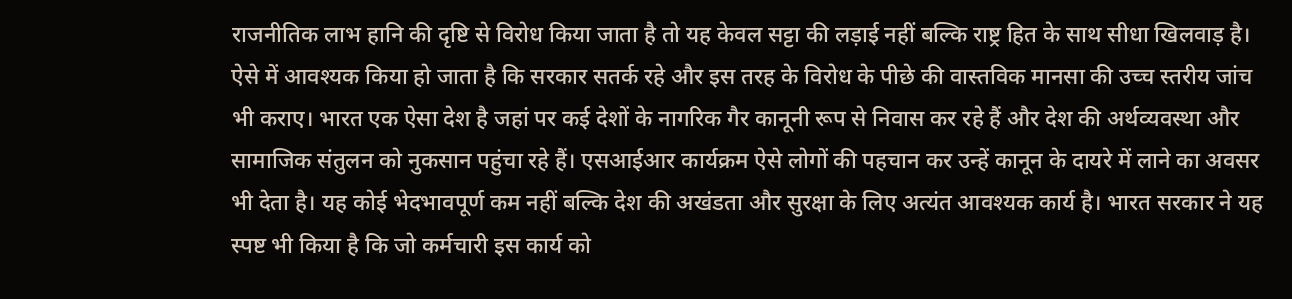राजनीतिक लाभ हानि की दृष्टि से विरोध किया जाता है तो यह केवल सट्टा की लड़ाई नहीं बल्कि राष्ट्र हित के साथ सीधा खिलवाड़ है। ऐसे में आवश्यक किया हो जाता है कि सरकार सतर्क रहे और इस तरह के विरोध के पीछे की वास्तविक मानसा की उच्च स्तरीय जांच भी कराए। भारत एक ऐसा देश है जहां पर कई देशों के नागरिक गैर कानूनी रूप से निवास कर रहे हैं और देश की अर्थव्यवस्था और सामाजिक संतुलन को नुकसान पहुंचा रहे हैं। एसआईआर कार्यक्रम ऐसे लोगों की पहचान कर उन्हें कानून के दायरे में लाने का अवसर भी देता है। यह कोई भेदभावपूर्ण कम नहीं बल्कि देश की अखंडता और सुरक्षा के लिए अत्यंत आवश्यक कार्य है। भारत सरकार ने यह स्पष्ट भी किया है कि जो कर्मचारी इस कार्य को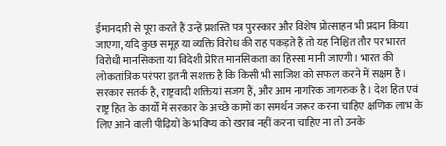ईमानदारी से पूरा करते हैं उन्हें प्रशस्ति पत्र पुरस्कार और विशेष प्रोत्साहन भी प्रदान किया जाएगा, यदि कुछ समूह या व्यक्ति विरोध की राह पकड़ते हैं तो यह निश्चित तौर पर भारत विरोधी मानसिकता या विदेशी प्रेरित मानसिकता का हिस्सा मानी जाएगी। भारत की लोकतांत्रिक परंपरा इतनी सशक्त है कि किसी भी साजिश को सफल करने में सक्षम है। सरकार सतर्क है, राष्ट्रवादी शक्तियां सजग हैं, और आम नागरिक जागरुक है। देश हित एवं राष्ट्र हित के कार्यों में सरकार के अच्छे कामों का समर्थन जरूर करना चाहिए क्षणिक लाभ के लिए आने वाली पीढ़ियों के भविष्य को खराब नहीं करना चाहिए ना तो उनके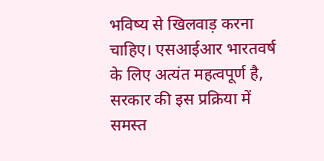भविष्य से खिलवाड़ करना चाहिए। एसआईआर भारतवर्ष के लिए अत्यंत महत्वपूर्ण है, सरकार की इस प्रक्रिया में समस्त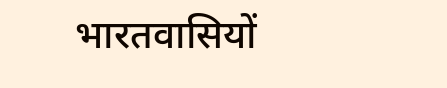भारतवासियों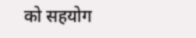को सहयोग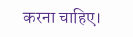करना चाहिए।